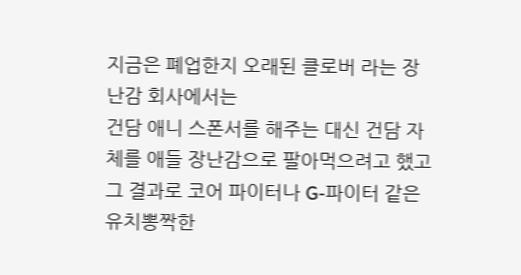지금은 폐업한지 오래된 클로버 라는 장난감 회사에서는
건담 애니 스폰서를 해주는 대신 건담 자체를 애들 장난감으로 팔아먹으려고 했고
그 결과로 코어 파이터나 G-파이터 같은 유치뽕짝한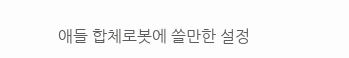애들 합체로봇에 쓸만한 설정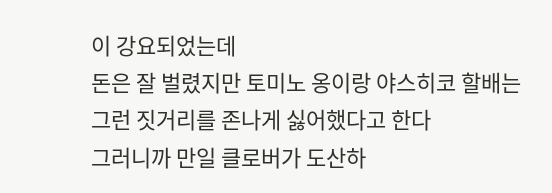이 강요되었는데
돈은 잘 벌렸지만 토미노 옹이랑 야스히코 할배는 그런 짓거리를 존나게 싫어했다고 한다
그러니까 만일 클로버가 도산하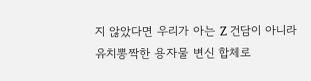지 않았다면 우리가 아는 Z 건담이 아니라
유치뽕짝한 용자물 변신 합체로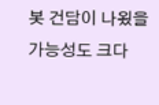봇 건담이 나욌을 가능성도 크다